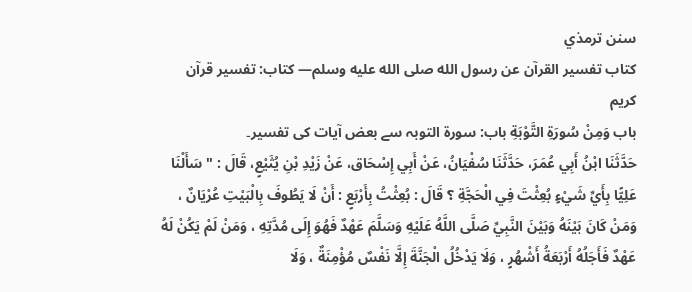سنن ترمذي
كتاب تفسير القرآن عن رسول الله صلى الله عليه وسلم— کتاب: تفسیر قرآن کریم
باب وَمِنْ سُورَةِ التَّوْبَةِ باب: سورۃ التوبہ سے بعض آیات کی تفسیر۔
حَدَّثَنَا ابْنُ أَبِي عُمَرَ، حَدَّثَنَا سُفْيَانُ، عَنْ أَبِي إِسْحَاق، عَنْ زَيْدِ بْنِ يُثَيْعٍ، قَالَ : " سَأَلْنَا عَلِيًّا بِأَيِّ شَيْءٍ بُعِثْتَ فِي الْحَجَّةِ ؟ قَالَ : بُعِثْتُ بِأَرْبَعٍ : أَنْ لَا يَطُوفَ بِالْبَيْتِ عُرْيَانٌ ، وَمَنْ كَانَ بَيْنَهُ وَبَيْنَ النَّبِيِّ صَلَّى اللَّهُ عَلَيْهِ وَسَلَّمَ عَهْدٌ فَهُوَ إِلَى مُدَّتِهِ ، وَمَنْ لَمْ يَكُنْ لَهُ عَهْدٌ فَأَجَلُهُ أَرْبَعَةُ أَشْهُرٍ ، وَلَا يَدْخُلُ الْجَنَّةَ إِلَّا نَفْسٌ مُؤْمِنَةٌ ، وَلَا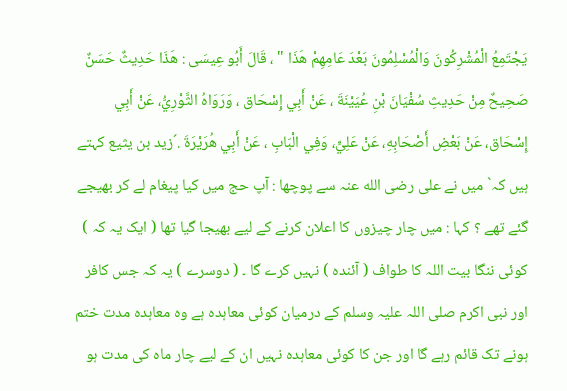يَجْتَمِعُ الْمُشْرِكُونَ وَالْمُسْلِمُونَ بَعْدَ عَامِهِمْ هَذَا " ، قَالَ أَبُو عِيسَى : هَذَا حَدِيثٌ حَسَنٌ صَحِيحٌ مِنْ حَدِيثِ سُفْيَانَ بْنِ عُيَيْنَةَ ، عَنْ أَبِي إِسْحَاق ، وَرَوَاهُ الثَّوْرِيُّ، عَنْ أَبِي إِسْحَاق، عَنْ بَعْضِ أَصْحَابِهِ، عَنْ عَلِيٍّ، وَفِي الْبَابِ ، عَنْ أَبِي هُرَيْرَةَ .´زید بن یثیع کہتے ہیں کہ` میں نے علی رضی الله عنہ سے پوچھا : آپ حج میں کیا پیغام لے کر بھیجے گئے تھے ؟ کہا : میں چار چیزوں کا اعلان کرنے کے لیے بھیجا گیا تھا ( ایک یہ کہ ) کوئی ننگا بیت اللہ کا طواف ( آئندہ ) نہیں کرے گا ۔ ( دوسرے ) یہ کہ جس کافر اور نبی اکرم صلی اللہ علیہ وسلم کے درمیان کوئی معاہدہ ہے وہ معاہدہ مدت ختم ہونے تک قائم رہے گا اور جن کا کوئی معاہدہ نہیں ان کے لیے چار ماہ کی مدت ہو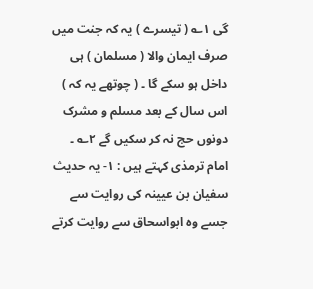گی ۱؎ ( تیسرے ) یہ کہ جنت میں صرف ایمان والا ( مسلمان ) ہی داخل ہو سکے گا ۔ ( چوتھے یہ کہ ) اس سال کے بعد مسلم و مشرک دونوں حج نہ کر سکیں گے ۲؎ ۔
امام ترمذی کہتے ہیں : ۱- یہ حدیث سفیان بن عیینہ کی روایت سے جسے وہ ابواسحاق سے روایت کرتے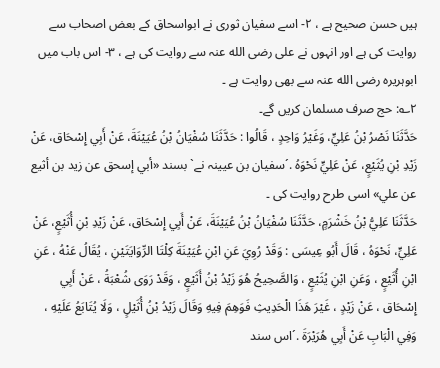ہیں حسن صحیح ہے ، ۲- اسے سفیان ثوری نے ابواسحاق کے بعض اصحاب سے روایت کی ہے اور انہوں نے علی رضی الله عنہ سے روایت کی ہے ، ۳- اس باب میں ابوہریرہ رضی الله عنہ سے بھی روایت ہے ۔
۲؎: حج صرف مسلمان کریں گے۔
حَدَّثَنَا نَصْرُ بْنُ عَلِيٍّ، وَغَيْرُ وَاحِدٍ ، قَالُوا : حَدَّثَنَا سُفْيَانُ بْنُ عُيَيْنَةَ، عَنْ أَبِي إِسْحَاق، عَنْ زَيْدِ بْنِ يُثَيْعٍ، عَنْ عَلِيٍّ نَحْوَهُ .´سفیان بن عیینہ نے` بسند «أبي إسحق عن زيد بن أثيع عن علي» اسی طرح روایت کی ۔
حَدَّثَنَا عَلِيُّ بْنُ خَشْرَمٍ، حَدَّثَنَا سُفْيَانُ بْنُ عُيَيْنَةَ، عَنْ أَبِي إِسْحَاق، عَنْ زَيْدِ بْنِ أُثَيْعٍ، عَنْ عَلِيٍّ، نَحْوَهُ ، قَالَ أَبُو عِيسَى : وَقَدْ رُوِيَ عَنِ ابْنِ عُيَيْنَةَ كِلْتَا الرِّوَايَتَيْنِ ، يُقَالُ عَنْهُ ، عَنِ ابْنِ أُثَيْعٍ ، وَعَنِ ابْنِ يُثَيْعٍ ، وَالصَّحِيحُ هُوَ زَيْدُ بْنُ أَثَيْعٍ ، وَقَدْ رَوَى شُعْبَةُ ، عَنْ أَبِي إِسْحَاق ، عَنْ زَيْدٍ ، غَيْرَ هَذَا الْحَدِيثِ فَوَهِمَ فِيهِ وَقَالَ زَيْدُ بْنُ أُثَيْلٍ ، وَلَا يُتَابَعُ عَلَيْهِ ، وَفِي الْبَابِ عَنْ أَبِي هُرَيْرَةَ .´اس سند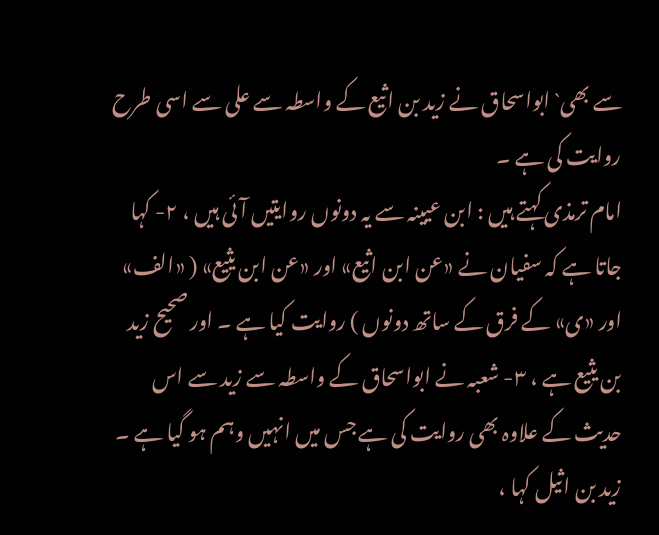سے بھی` ابواسحاق نے زید بن اثیع کے واسطہ سے علی سے اسی طرح روایت کی ہے ۔
امام ترمذی کہتے ہیں : ابن عیینہ سے یہ دونوں روایتیں آئی ہیں ، ۲- کہا جاتا ہے کہ سفیان نے «عن ابن اثیع» اور «عن ابن یثیع» ( «الف» اور «ی» کے فرق کے ساتھ دونوں ) روایت کیا ہے ۔ اور صحیح زید بن یثیع ہے ، ۳- شعبہ نے ابواسحاق کے واسطہ سے زید سے اس حدیث کے علاوہ بھی روایت کی ہے جس میں انہیں وہم ہو گیا ہے ۔ زید بن اثیل کہا ،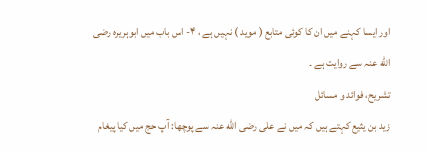اور ایسا کہنے میں ان کا کوئی متابع ( موید ) نہیں ہے ، ۴- اس باب میں ابوہریرہ رضی الله عنہ سے روایت ہے ۔
تشریح، فوائد و مسائل
زید بن یثیع کہتے ہیں کہ میں نے علی رضی الله عنہ سے پوچھا: آپ حج میں کیا پیغام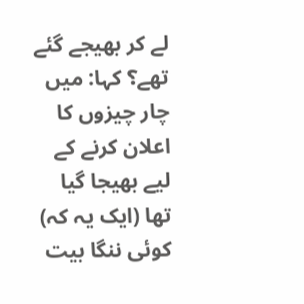لے کر بھیجے گئے تھے؟ کہا: میں چار چیزوں کا اعلان کرنے کے لیے بھیجا گیا تھا (ایک یہ کہ) کوئی ننگا بیت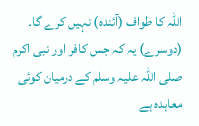اللہ کا طواف (آئندہ) نہیں کرے گا۔ (دوسرے) یہ کہ جس کافر اور نبی اکرم صلی اللہ علیہ وسلم کے درمیان کوئی معاہدہ ہے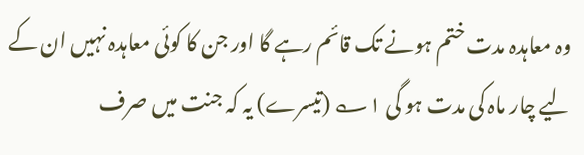وہ معاہدہ مدت ختم ہونے تک قائم رہے گا اور جن کا کوئی معاہدہ نہیں ان کے لیے چار ماہ کی مدت ہو گی ۱؎ (تیسرے) یہ کہ جنت میں صرف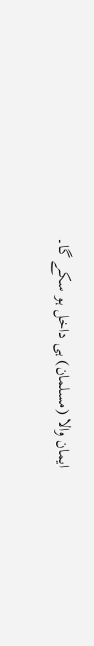ایمان والا (مسلمان) ہی داخل ہو سکے گا۔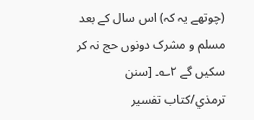(چوتھے یہ کہ) اس سال کے بعد مسلم و مشرک دونوں حج نہ کر سکیں گے ۲؎۔ [سنن ترمذي/كتاب تفسير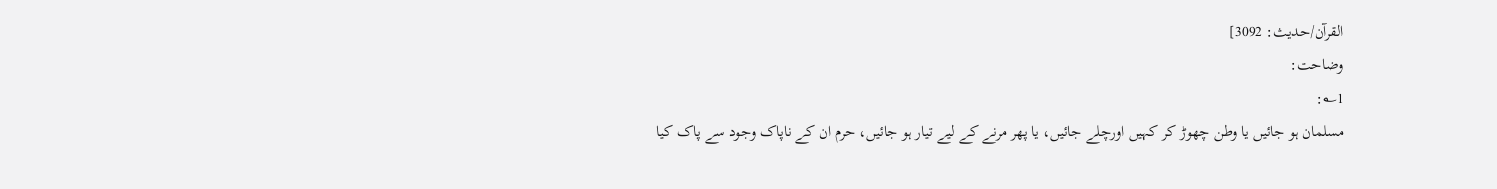القرآن/حدیث: 3092]
وضاحت:
1؎:
مسلمان ہو جائیں یا وطن چھوڑ کر کہیں اورچلے جائیں، یا پھر مرنے کے لیے تیار ہو جائیں، حرم ان کے ناپاک وجود سے پاک کیا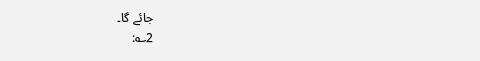جائے گا۔
2؎: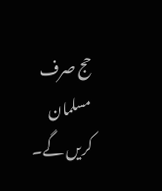حج صرف مسلمان کریں گے۔